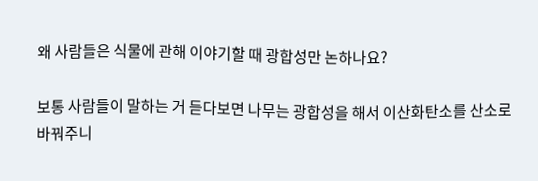왜 사람들은 식물에 관해 이야기할 때 광합성만 논하나요?

보통 사람들이 말하는 거 듣다보면 나무는 광합성을 해서 이산화탄소를 산소로 바꿔주니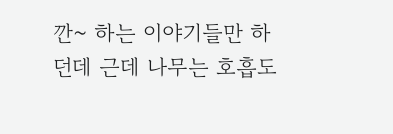깐~ 하는 이야기들만 하던데 근데 나무는 호흡도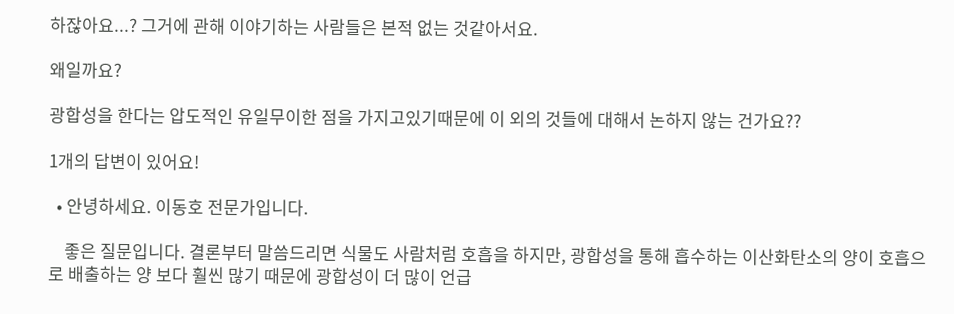하잖아요...? 그거에 관해 이야기하는 사람들은 본적 없는 것같아서요.

왜일까요?

광합성을 한다는 압도적인 유일무이한 점을 가지고있기때문에 이 외의 것들에 대해서 논하지 않는 건가요??

1개의 답변이 있어요!

  • 안녕하세요. 이동호 전문가입니다.

    좋은 질문입니다. 결론부터 말씀드리면 식물도 사람처럼 호흡을 하지만, 광합성을 통해 흡수하는 이산화탄소의 양이 호흡으로 배출하는 양 보다 훨씬 많기 때문에 광합성이 더 많이 언급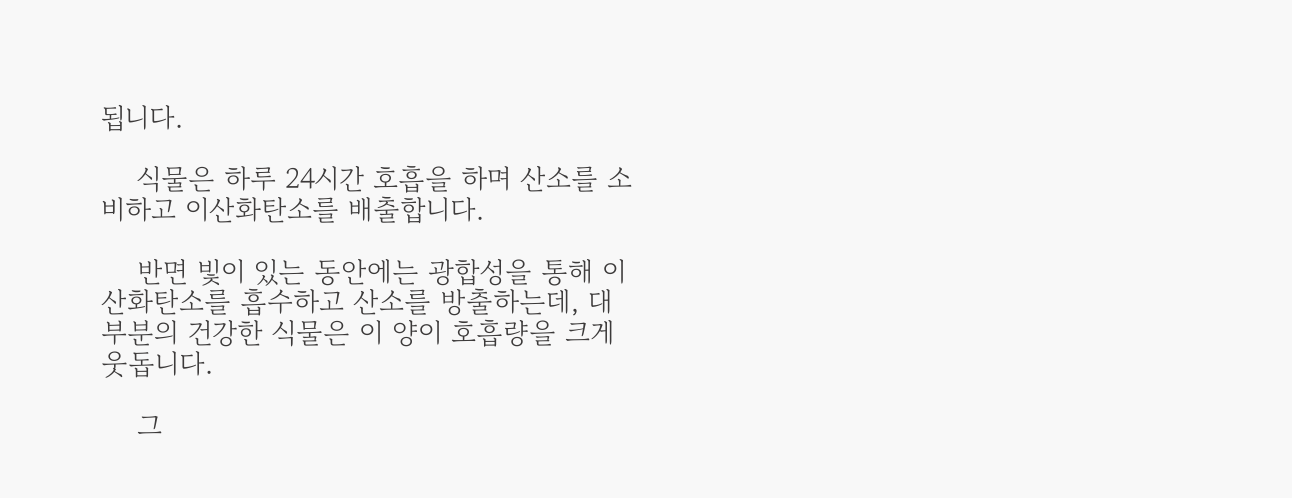됩니다.

    식물은 하루 24시간 호흡을 하며 산소를 소비하고 이산화탄소를 배출합니다.

    반면 빛이 있는 동안에는 광합성을 통해 이산화탄소를 흡수하고 산소를 방출하는데, 대부분의 건강한 식물은 이 양이 호흡량을 크게 웃돕니다.

    그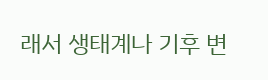래서 생태계나 기후 변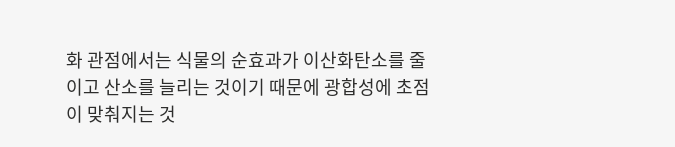화 관점에서는 식물의 순효과가 이산화탄소를 줄이고 산소를 늘리는 것이기 때문에 광합성에 초점이 맞춰지는 것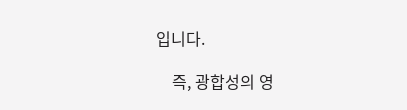입니다.

    즉, 광합성의 영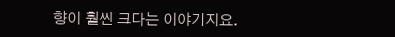향이 훨씬 크다는 이야기지요.